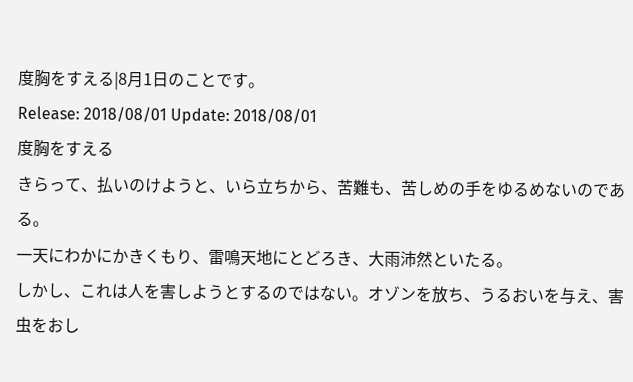度胸をすえる|8月1日のことです。
Release: 2018/08/01 Update: 2018/08/01
度胸をすえる
きらって、払いのけようと、いら立ちから、苦難も、苦しめの手をゆるめないのである。
一天にわかにかきくもり、雷鳴天地にとどろき、大雨沛然といたる。
しかし、これは人を害しようとするのではない。オゾンを放ち、うるおいを与え、害虫をおし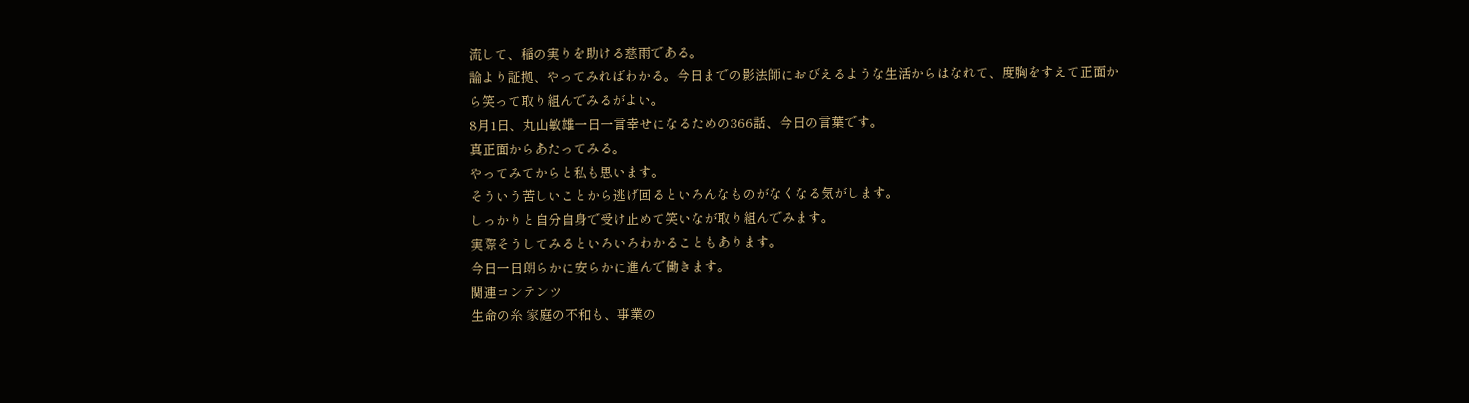流して、稲の実りを助ける慈雨である。
論より証拠、やってみればわかる。今日までの影法師におびえるような生活からはなれて、度胸をすえて正面から笑って取り組んでみるがよい。
8月1日、丸山敏雄一日一言幸せになるための366話、今日の言葉です。
真正面からあたってみる。
やってみてからと私も思います。
そういう苦しいことから逃げ回るといろんなものがなくなる気がします。
しっかりと自分自身で受け止めて笑いなが取り組んでみます。
実際そうしてみるといろいろわかることもあります。
今日一日朗らかに安らかに進んで働きます。
関連コンテンツ
生命の糸 家庭の不和も、事業の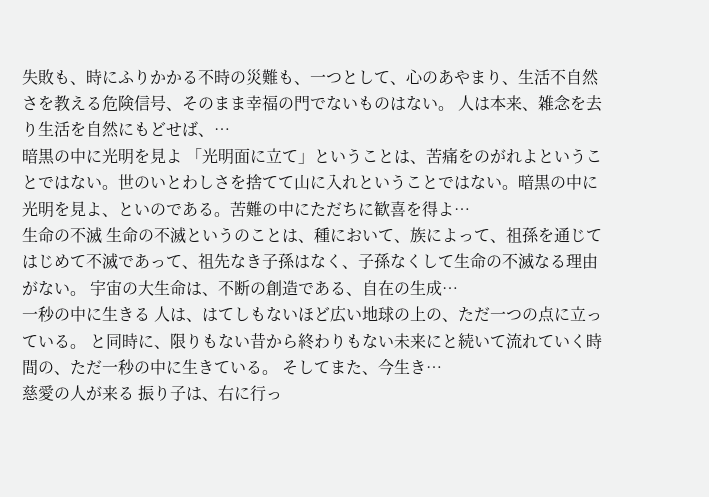失敗も、時にふりかかる不時の災難も、一つとして、心のあやまり、生活不自然さを教える危険信号、そのまま幸福の門でないものはない。 人は本来、雑念を去り生活を自然にもどせば、…
暗黒の中に光明を見よ 「光明面に立て」ということは、苦痛をのがれよということではない。世のいとわしさを捨てて山に入れということではない。暗黒の中に光明を見よ、といのである。苦難の中にただちに歓喜を得よ…
生命の不滅 生命の不滅というのことは、種において、族によって、祖孫を通じてはじめて不滅であって、祖先なき子孫はなく、子孫なくして生命の不滅なる理由がない。 宇宙の大生命は、不断の創造である、自在の生成…
一秒の中に生きる 人は、はてしもないほど広い地球の上の、ただ一つの点に立っている。 と同時に、限りもない昔から終わりもない未来にと続いて流れていく時間の、ただ一秒の中に生きている。 そしてまた、今生き…
慈愛の人が来る 振り子は、右に行っ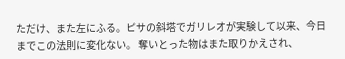ただけ、また左にふる。ピサの斜塔でガリレオが実験して以来、今日までこの法則に変化ない。 奪いとった物はまた取りかえされ、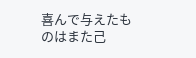喜んで与えたものはまた己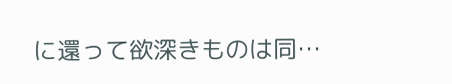に還って欲深きものは同…